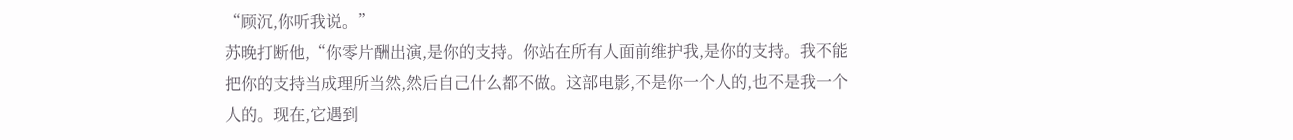“顾沉,你听我说。”
苏晚打断他,“你零片酬出演,是你的支持。你站在所有人面前维护我,是你的支持。我不能把你的支持当成理所当然,然后自己什么都不做。这部电影,不是你一个人的,也不是我一个人的。现在,它遇到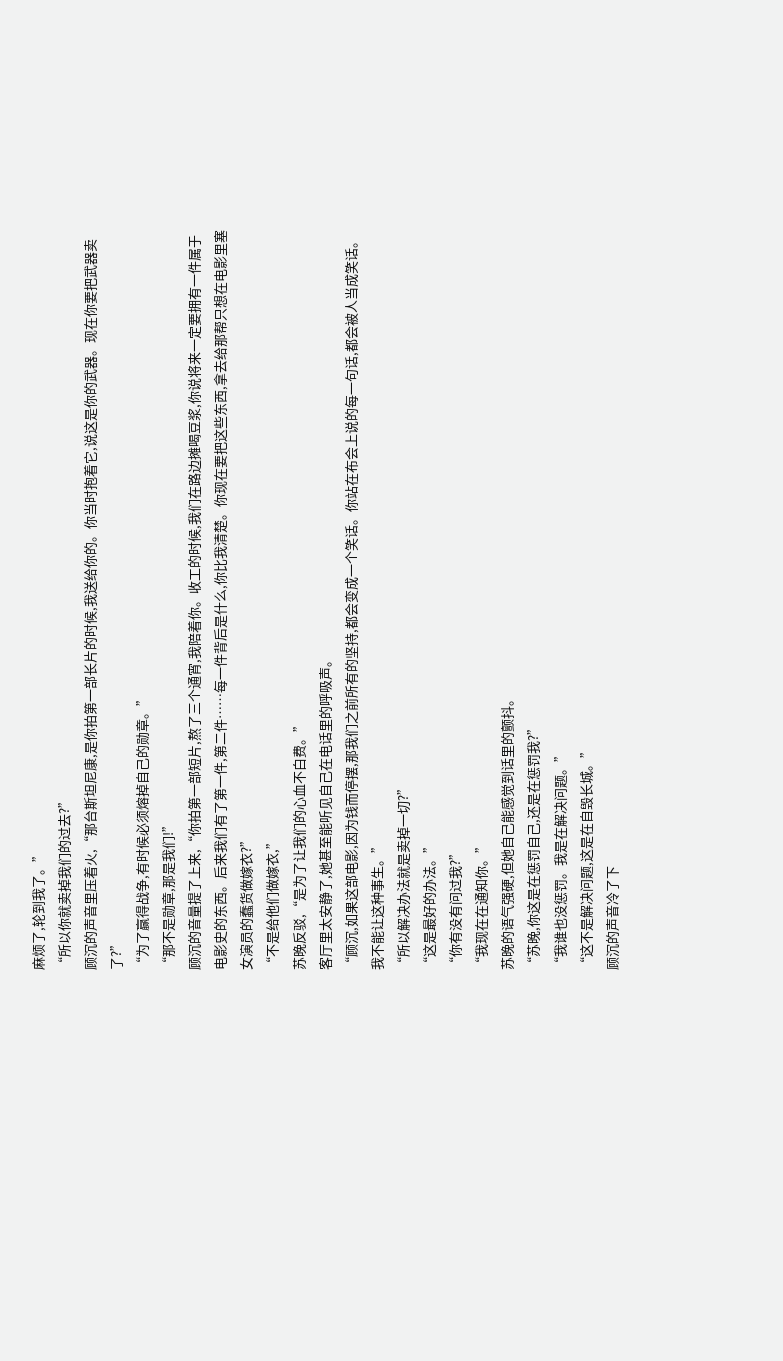麻烦了,轮到我了。”
“所以你就卖掉我们的过去?”
顾沉的声音里压着火,“那台斯坦尼康,是你拍第一部长片的时候,我送给你的。你当时抱着它,说这是你的武器。现在你要把武器卖了?”
“为了赢得战争,有时候必须熔掉自己的勋章。”
“那不是勋章,那是我们!”
顾沉的音量提了上来,“你拍第一部短片,熬了三个通宵,我陪着你。收工的时候,我们在路边摊喝豆浆,你说将来一定要拥有一件属于电影史的东西。后来我们有了第一件,第二件……每一件背后是什么,你比我清楚。你现在要把这些东西,拿去给那帮只想在电影里塞女演员的蠢货做嫁衣?”
“不是给他们做嫁衣,”
苏晚反驳,“是为了让我们的心血不白费。”
客厅里太安静了,她甚至能听见自己在电话里的呼吸声。
“顾沉,如果这部电影,因为钱而停摆,那我们之前所有的坚持,都会变成一个笑话。你站在布会上说的每一句话,都会被人当成笑话。我不能让这种事生。”
“所以解决办法就是卖掉一切?”
“这是最好的办法。”
“你有没有问过我?”
“我现在在通知你。”
苏晚的语气强硬,但她自己能感觉到话里的颤抖。
“苏晚,你这是在惩罚自己,还是在惩罚我?”
“我谁也没惩罚。我是在解决问题。”
“这不是解决问题,这是在自毁长城。”
顾沉的声音冷了下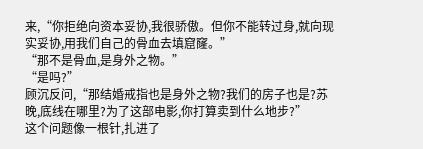来,“你拒绝向资本妥协,我很骄傲。但你不能转过身,就向现实妥协,用我们自己的骨血去填窟窿。”
“那不是骨血,是身外之物。”
“是吗?”
顾沉反问,“那结婚戒指也是身外之物?我们的房子也是?苏晚,底线在哪里?为了这部电影,你打算卖到什么地步?”
这个问题像一根针,扎进了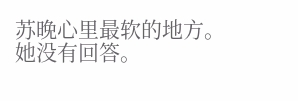苏晚心里最软的地方。
她没有回答。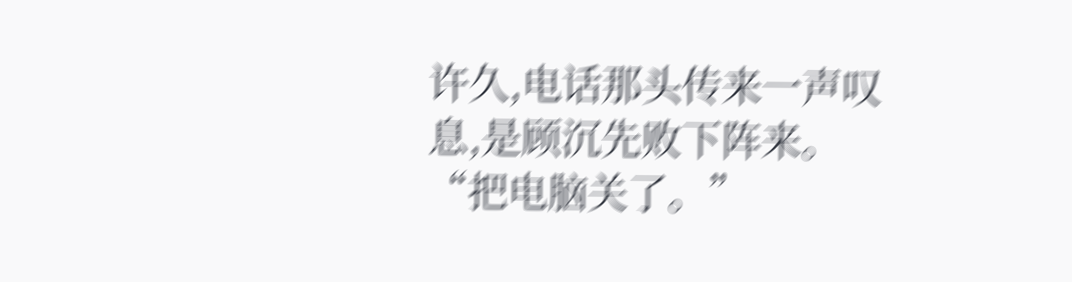许久,电话那头传来一声叹息,是顾沉先败下阵来。
“把电脑关了。”